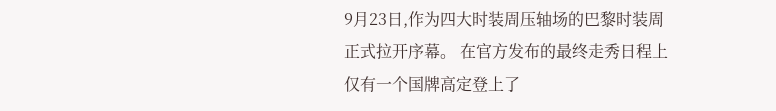9月23日,作为四大时装周压轴场的巴黎时装周正式拉开序幕。 在官方发布的最终走秀日程上仅有一个国牌高定登上了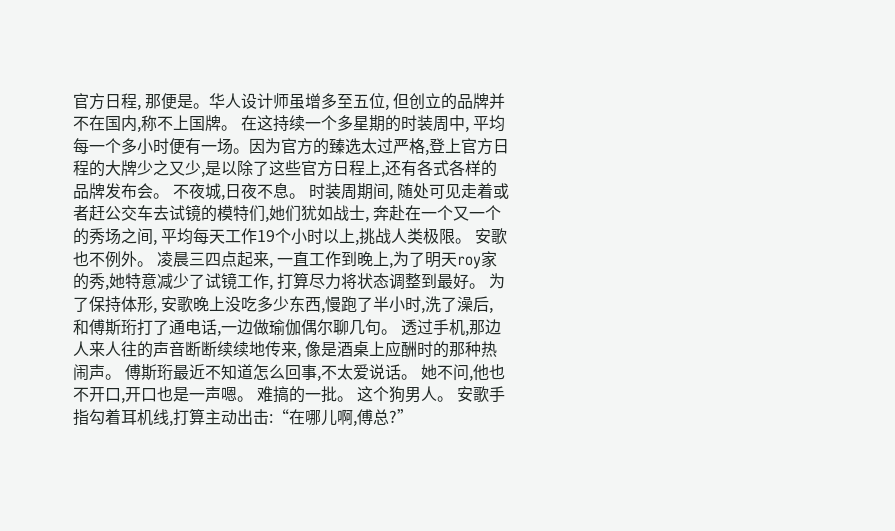官方日程, 那便是。华人设计师虽增多至五位, 但创立的品牌并不在国内,称不上国牌。 在这持续一个多星期的时装周中, 平均每一个多小时便有一场。因为官方的臻选太过严格,登上官方日程的大牌少之又少,是以除了这些官方日程上,还有各式各样的品牌发布会。 不夜城,日夜不息。 时装周期间, 随处可见走着或者赶公交车去试镜的模特们,她们犹如战士, 奔赴在一个又一个的秀场之间, 平均每天工作19个小时以上,挑战人类极限。 安歌也不例外。 凌晨三四点起来, 一直工作到晚上,为了明天roy家的秀,她特意减少了试镜工作, 打算尽力将状态调整到最好。 为了保持体形, 安歌晚上没吃多少东西,慢跑了半小时,洗了澡后, 和傅斯珩打了通电话,一边做瑜伽偶尔聊几句。 透过手机,那边人来人往的声音断断续续地传来, 像是酒桌上应酬时的那种热闹声。 傅斯珩最近不知道怎么回事,不太爱说话。 她不问,他也不开口,开口也是一声嗯。 难搞的一批。 这个狗男人。 安歌手指勾着耳机线,打算主动出击:“在哪儿啊,傅总?”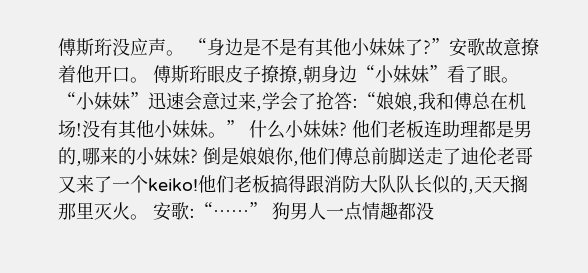傅斯珩没应声。 “身边是不是有其他小妹妹了?”安歌故意撩着他开口。 傅斯珩眼皮子撩撩,朝身边“小妹妹”看了眼。 “小妹妹”迅速会意过来,学会了抢答:“娘娘,我和傅总在机场!没有其他小妹妹。” 什么小妹妹? 他们老板连助理都是男的,哪来的小妹妹? 倒是娘娘你,他们傅总前脚送走了迪伦老哥又来了一个keiko!他们老板搞得跟消防大队队长似的,天天搁那里灭火。 安歌:“……” 狗男人一点情趣都没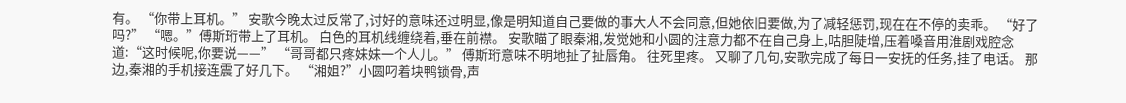有。 “你带上耳机。” 安歌今晚太过反常了,讨好的意味还过明显,像是明知道自己要做的事大人不会同意,但她依旧要做,为了减轻惩罚,现在在不停的卖乖。 “好了吗?” “嗯。”傅斯珩带上了耳机。 白色的耳机线缠绕着,垂在前襟。 安歌瞄了眼秦湘,发觉她和小圆的注意力都不在自己身上,咕胆陡增,压着嗓音用淮剧戏腔念道:“这时候呢,你要说——” “哥哥都只疼妹妹一个人儿。” 傅斯珩意味不明地扯了扯唇角。 往死里疼。 又聊了几句,安歌完成了每日一安抚的任务,挂了电话。 那边,秦湘的手机接连震了好几下。 “湘姐?”小圆叼着块鸭锁骨,声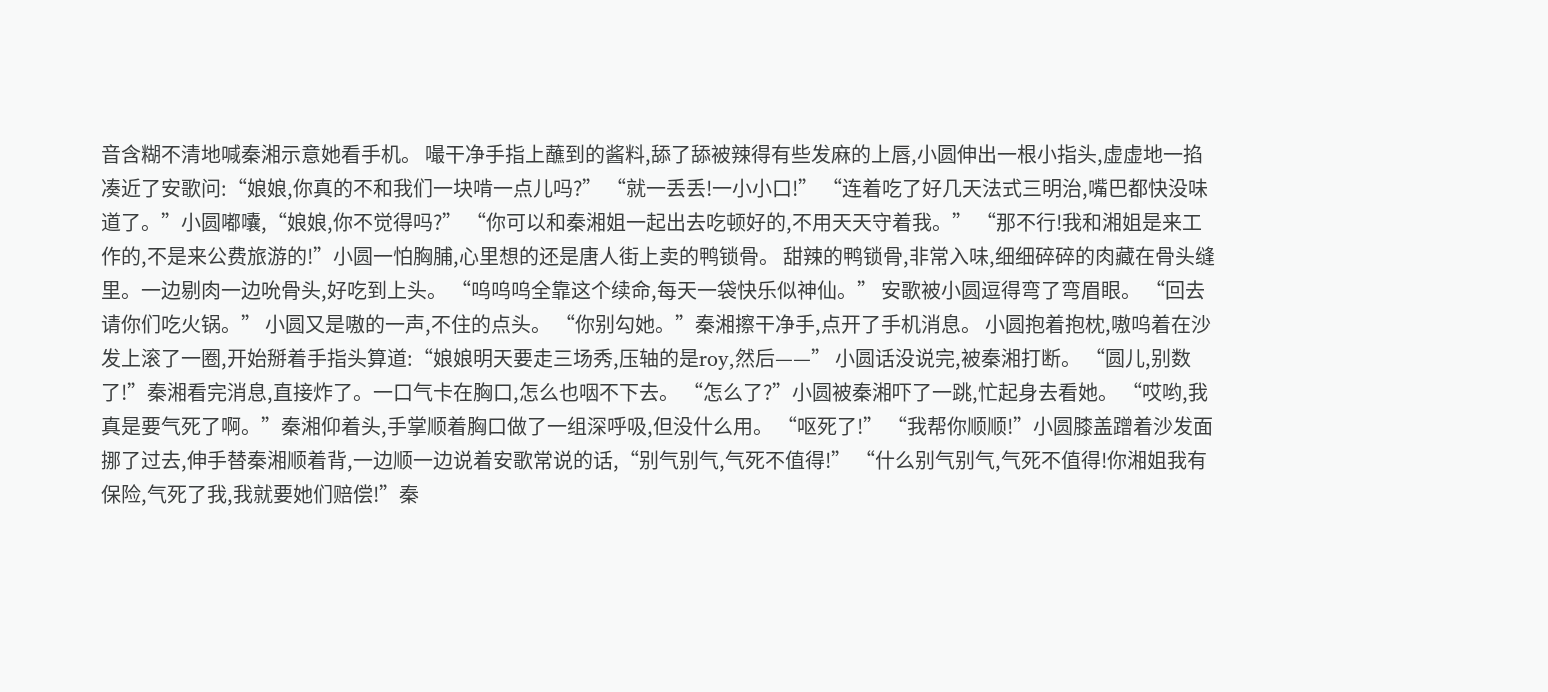音含糊不清地喊秦湘示意她看手机。 嘬干净手指上蘸到的酱料,舔了舔被辣得有些发麻的上唇,小圆伸出一根小指头,虚虚地一掐凑近了安歌问:“娘娘,你真的不和我们一块啃一点儿吗?” “就一丢丢!一小小口!” “连着吃了好几天法式三明治,嘴巴都快没味道了。”小圆嘟囔,“娘娘,你不觉得吗?” “你可以和秦湘姐一起出去吃顿好的,不用天天守着我。” “那不行!我和湘姐是来工作的,不是来公费旅游的!”小圆一怕胸脯,心里想的还是唐人街上卖的鸭锁骨。 甜辣的鸭锁骨,非常入味,细细碎碎的肉藏在骨头缝里。一边剔肉一边吮骨头,好吃到上头。 “呜呜呜全靠这个续命,每天一袋快乐似神仙。” 安歌被小圆逗得弯了弯眉眼。 “回去请你们吃火锅。” 小圆又是嗷的一声,不住的点头。 “你别勾她。”秦湘擦干净手,点开了手机消息。 小圆抱着抱枕,嗷呜着在沙发上滚了一圈,开始掰着手指头算道:“娘娘明天要走三场秀,压轴的是roy,然后——” 小圆话没说完,被秦湘打断。 “圆儿,别数了!”秦湘看完消息,直接炸了。一口气卡在胸口,怎么也咽不下去。 “怎么了?”小圆被秦湘吓了一跳,忙起身去看她。 “哎哟,我真是要气死了啊。”秦湘仰着头,手掌顺着胸口做了一组深呼吸,但没什么用。 “呕死了!” “我帮你顺顺!”小圆膝盖蹭着沙发面挪了过去,伸手替秦湘顺着背,一边顺一边说着安歌常说的话,“别气别气,气死不值得!” “什么别气别气,气死不值得!你湘姐我有保险,气死了我,我就要她们赔偿!”秦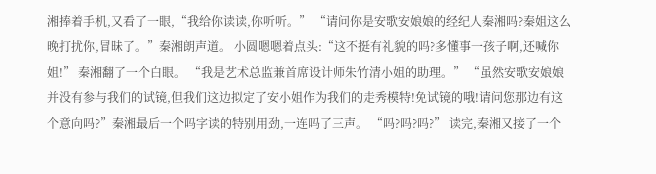湘捧着手机,又看了一眼,“我给你读读,你听听。” “请问你是安歌安娘娘的经纪人秦湘吗?秦姐这么晚打扰你,冒昧了。”秦湘朗声道。 小圆嗯嗯着点头:“这不挺有礼貌的吗?多懂事一孩子啊,还喊你姐!” 秦湘翻了一个白眼。 “我是艺术总监兼首席设计师朱竹清小姐的助理。” “虽然安歌安娘娘并没有参与我们的试镜,但我们这边拟定了安小姐作为我们的走秀模特!免试镜的哦!请问您那边有这个意向吗?”秦湘最后一个吗字读的特别用劲,一连吗了三声。 “吗?吗?吗?” 读完,秦湘又接了一个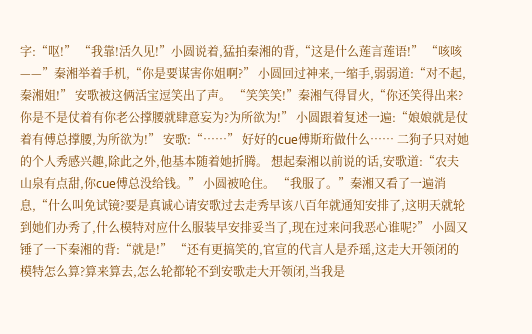字:“呕!” “我靠!活久见!”小圆说着,猛拍秦湘的背,“这是什么莲言莲语!” “咳咳——”秦湘举着手机,“你是要谋害你姐啊?” 小圆回过神来,一缩手,弱弱道:“对不起,秦湘姐!” 安歌被这俩活宝逗笑出了声。 “笑笑笑!”秦湘气得冒火,“你还笑得出来?你是不是仗着有你老公撑腰就肆意妄为?为所欲为!” 小圆跟着复述一遍:“娘娘就是仗着有傅总撑腰,为所欲为!” 安歌:“……” 好好的cue傅斯珩做什么…… 二狗子只对她的个人秀感兴趣,除此之外,他基本随着她折腾。 想起秦湘以前说的话,安歌道:“农夫山泉有点甜,你cue傅总没给钱。” 小圆被呛住。 “我服了。”秦湘又看了一遍消息,“什么叫免试镜?要是真诚心请安歌过去走秀早该八百年就通知安排了,这明天就轮到她们办秀了,什么模特对应什么服装早安排妥当了,现在过来问我恶心谁呢?” 小圆又锤了一下秦湘的背:“就是!” “还有更搞笑的,官宣的代言人是乔瑶,这走大开领闭的模特怎么算?算来算去,怎么轮都轮不到安歌走大开领闭,当我是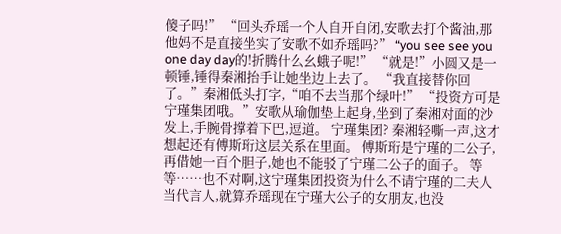傻子吗!” “回头乔瑶一个人自开自闭,安歌去打个酱油,那他妈不是直接坐实了安歌不如乔瑶吗?” “you see see you one day day的!折腾什么幺蛾子呢!” “就是!”小圆又是一顿锤,锤得秦湘抬手让她坐边上去了。 “我直接替你回了。”秦湘低头打字,“咱不去当那个绿叶!” “投资方可是宁瑾集团哦。”安歌从瑜伽垫上起身,坐到了秦湘对面的沙发上,手腕骨撑着下巴,逗道。 宁瑾集团? 秦湘轻嘶一声,这才想起还有傅斯珩这层关系在里面。 傅斯珩是宁瑾的二公子,再借她一百个胆子,她也不能驳了宁瑾二公子的面子。 等等……也不对啊,这宁瑾集团投资为什么不请宁瑾的二夫人当代言人,就算乔瑶现在宁瑾大公子的女朋友,也没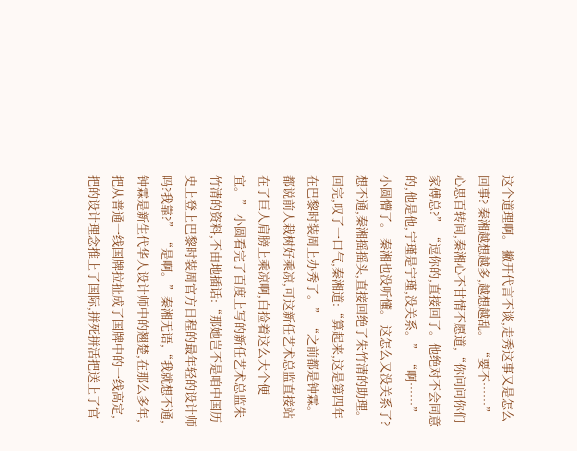这个道理啊。 撇开代言不谈,走秀这事又是怎么回事? 秦湘越想越多,越想越乱。 “要不……”心思百转间,秦湘心不甘情不愿道,“你问问你们家傅总?” “逗你的,直接回了。他绝对不会同意的,他是他,宁瑾是宁瑾,没关系。” “啊……”小圆懵了。 秦湘也没听懂。 这怎么又没关系了? 想不通,秦湘摇摇头,直接回绝了朱竹清的助理。 回完,叹了一口气,秦湘道:“算起来,这是第四年在巴黎时装周上办秀了。” “之前都是钟霖。都说前人栽树好乘凉,可这新任艺术总监直接站在了巨人肩膀上乘凉啊,白捡着这么大个便宜。” 小圆看完了百度上写的新任艺术总监朱竹清的资料,不由地插话:“那她岂不是咱中国历史上登上巴黎时装周官方日程的最年轻的设计师吗?我靠?” “是啊。”秦湘无语,“我就想不通,钟霖是新生代华人设计师中的翘楚,在那么多年,把从普通一线国牌拉扯成了国牌中的一线高定,把的设计理念推上了国际,拼死拼活把送上了官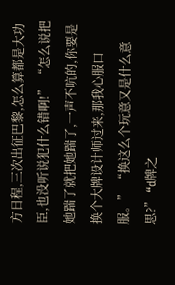方日程,三次出征巴黎,怎么算都是大功臣,也没听说犯什么错啊!” “怎么说把她踹了就把她踹了,一声不吭的,你要是换个大牌设计师过来,那我心服口服。” “换这么个玩意又是什么意思?” “d牌之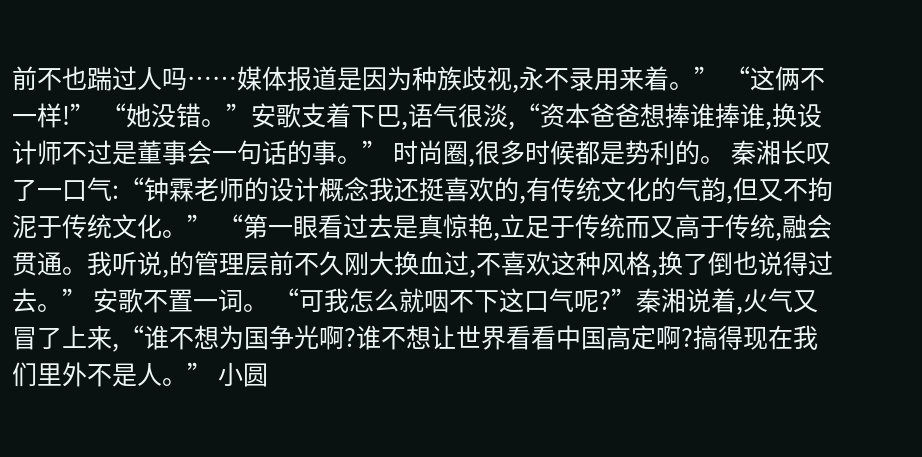前不也踹过人吗……媒体报道是因为种族歧视,永不录用来着。” “这俩不一样!” “她没错。”安歌支着下巴,语气很淡,“资本爸爸想捧谁捧谁,换设计师不过是董事会一句话的事。” 时尚圈,很多时候都是势利的。 秦湘长叹了一口气:“钟霖老师的设计概念我还挺喜欢的,有传统文化的气韵,但又不拘泥于传统文化。” “第一眼看过去是真惊艳,立足于传统而又高于传统,融会贯通。我听说,的管理层前不久刚大换血过,不喜欢这种风格,换了倒也说得过去。” 安歌不置一词。 “可我怎么就咽不下这口气呢?”秦湘说着,火气又冒了上来,“谁不想为国争光啊?谁不想让世界看看中国高定啊?搞得现在我们里外不是人。” 小圆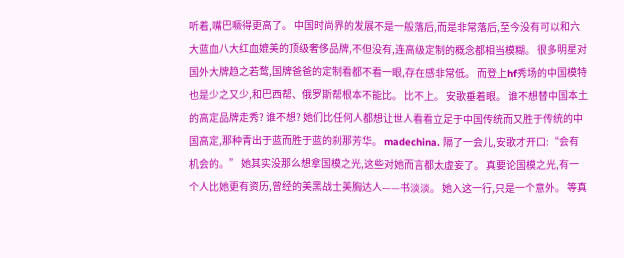听着,嘴巴噘得更高了。 中国时尚界的发展不是一般落后,而是非常落后,至今没有可以和六大蓝血八大红血媲美的顶级奢侈品牌,不但没有,连高级定制的概念都相当模糊。 很多明星对国外大牌趋之若鹜,国牌爸爸的定制看都不看一眼,存在感非常低。 而登上hf秀场的中国模特也是少之又少,和巴西帮、俄罗斯帮根本不能比。 比不上。 安歌垂着眼。 谁不想替中国本土的高定品牌走秀? 谁不想? 她们比任何人都想让世人看看立足于中国传统而又胜于传统的中国高定,那种青出于蓝而胜于蓝的刹那芳华。 madechina. 隔了一会儿,安歌才开口:“会有机会的。” 她其实没那么想拿国模之光,这些对她而言都太虚妄了。 真要论国模之光,有一个人比她更有资历,曾经的美黑战士美胸达人——书淡淡。 她入这一行,只是一个意外。 等真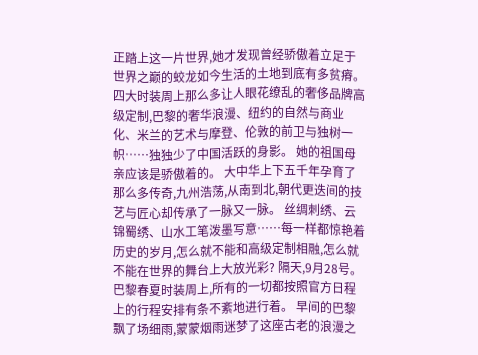正踏上这一片世界,她才发现曾经骄傲着立足于世界之巅的蛟龙如今生活的土地到底有多贫瘠。 四大时装周上那么多让人眼花缭乱的奢侈品牌高级定制,巴黎的奢华浪漫、纽约的自然与商业化、米兰的艺术与摩登、伦敦的前卫与独树一帜……独独少了中国活跃的身影。 她的祖国母亲应该是骄傲着的。 大中华上下五千年孕育了那么多传奇,九州浩荡,从南到北,朝代更迭间的技艺与匠心却传承了一脉又一脉。 丝绸刺绣、云锦蜀绣、山水工笔泼墨写意……每一样都惊艳着历史的岁月,怎么就不能和高级定制相融,怎么就不能在世界的舞台上大放光彩? 隔天,9月28号。 巴黎春夏时装周上,所有的一切都按照官方日程上的行程安排有条不紊地进行着。 早间的巴黎飘了场细雨,蒙蒙烟雨迷梦了这座古老的浪漫之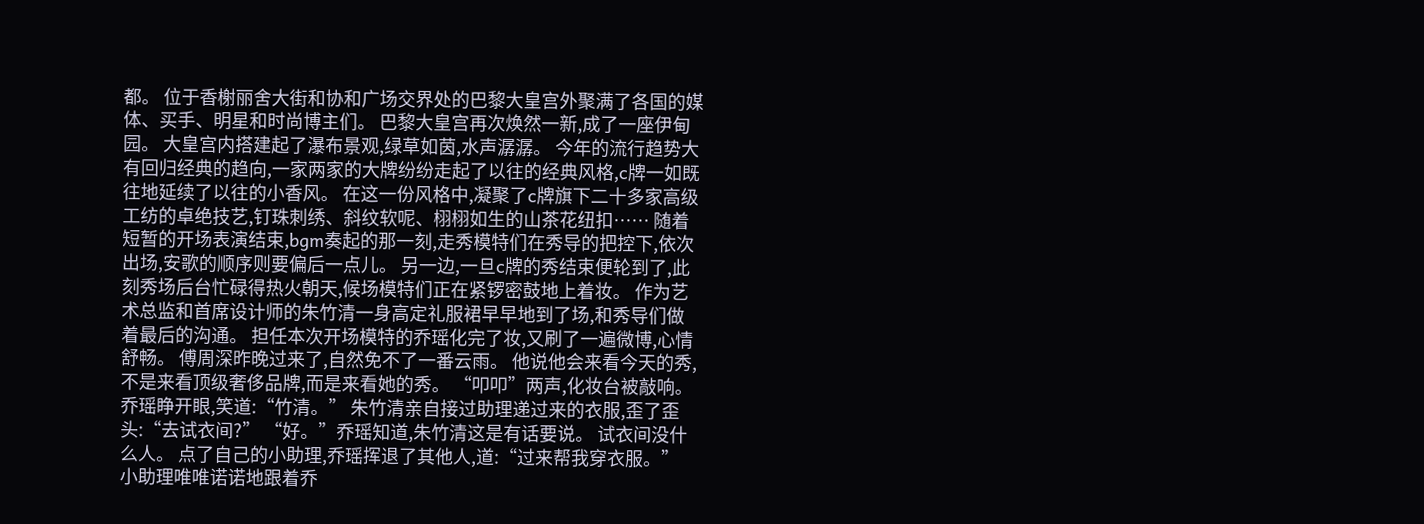都。 位于香榭丽舍大街和协和广场交界处的巴黎大皇宫外聚满了各国的媒体、买手、明星和时尚博主们。 巴黎大皇宫再次焕然一新,成了一座伊甸园。 大皇宫内搭建起了瀑布景观,绿草如茵,水声潺潺。 今年的流行趋势大有回归经典的趋向,一家两家的大牌纷纷走起了以往的经典风格,c牌一如既往地延续了以往的小香风。 在这一份风格中,凝聚了c牌旗下二十多家高级工纺的卓绝技艺,钉珠刺绣、斜纹软呢、栩栩如生的山茶花纽扣…… 随着短暂的开场表演结束,bgm奏起的那一刻,走秀模特们在秀导的把控下,依次出场,安歌的顺序则要偏后一点儿。 另一边,一旦c牌的秀结束便轮到了,此刻秀场后台忙碌得热火朝天,候场模特们正在紧锣密鼓地上着妆。 作为艺术总监和首席设计师的朱竹清一身高定礼服裙早早地到了场,和秀导们做着最后的沟通。 担任本次开场模特的乔瑶化完了妆,又刷了一遍微博,心情舒畅。 傅周深昨晚过来了,自然免不了一番云雨。 他说他会来看今天的秀,不是来看顶级奢侈品牌,而是来看她的秀。 “叩叩”两声,化妆台被敲响。 乔瑶睁开眼,笑道:“竹清。” 朱竹清亲自接过助理递过来的衣服,歪了歪头:“去试衣间?” “好。”乔瑶知道,朱竹清这是有话要说。 试衣间没什么人。 点了自己的小助理,乔瑶挥退了其他人,道:“过来帮我穿衣服。” 小助理唯唯诺诺地跟着乔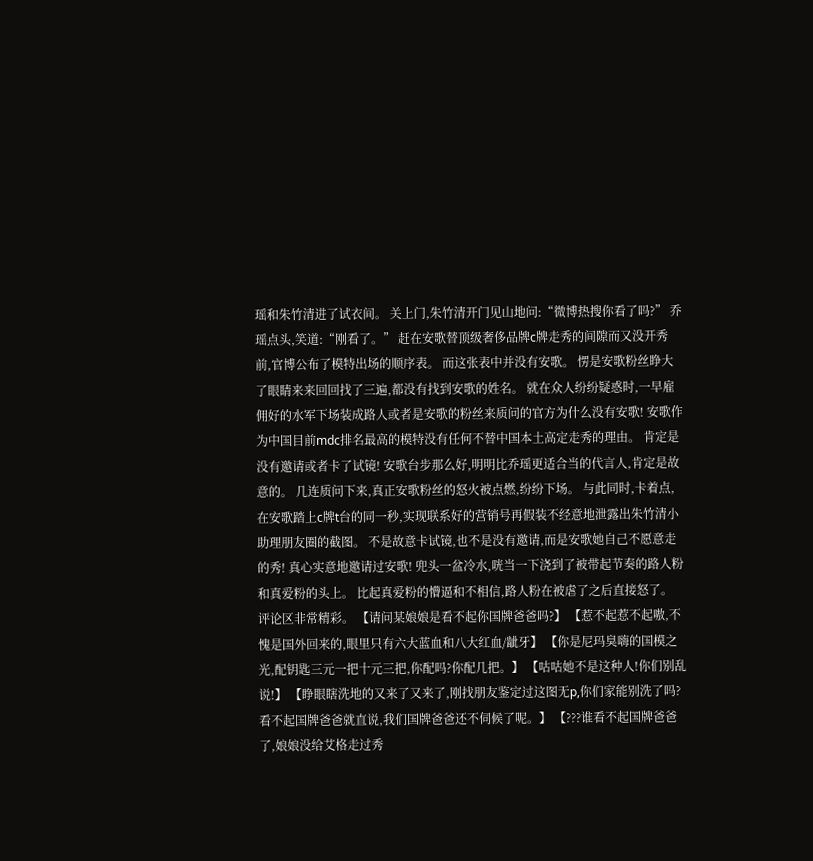瑶和朱竹清进了试衣间。 关上门,朱竹清开门见山地问:“微博热搜你看了吗?” 乔瑶点头,笑道:“刚看了。” 赶在安歌替顶级奢侈品牌c牌走秀的间隙而又没开秀前,官博公布了模特出场的顺序表。 而这张表中并没有安歌。 愣是安歌粉丝睁大了眼睛来来回回找了三遍,都没有找到安歌的姓名。 就在众人纷纷疑惑时,一早雇佣好的水军下场装成路人或者是安歌的粉丝来质问的官方为什么没有安歌! 安歌作为中国目前mdc排名最高的模特没有任何不替中国本土高定走秀的理由。 肯定是没有邀请或者卡了试镜! 安歌台步那么好,明明比乔瑶更适合当的代言人,肯定是故意的。 几连质问下来,真正安歌粉丝的怒火被点燃,纷纷下场。 与此同时,卡着点,在安歌踏上c牌t台的同一秒,实现联系好的营销号再假装不经意地泄露出朱竹清小助理朋友圈的截图。 不是故意卡试镜,也不是没有邀请,而是安歌她自己不愿意走的秀! 真心实意地邀请过安歌! 兜头一盆冷水,咣当一下浇到了被带起节奏的路人粉和真爱粉的头上。 比起真爱粉的懵逼和不相信,路人粉在被虐了之后直接怒了。 评论区非常精彩。 【请问某娘娘是看不起你国牌爸爸吗?】 【惹不起惹不起嗷,不愧是国外回来的,眼里只有六大蓝血和八大红血/龇牙】 【你是尼玛臭嗨的国模之光,配钥匙三元一把十元三把,你配吗?你配几把。】 【咕咕她不是这种人!你们别乱说!】 【睁眼瞎洗地的又来了又来了,刚找朋友鉴定过这图无p,你们家能别洗了吗?看不起国牌爸爸就直说,我们国牌爸爸还不伺候了呢。】 【???谁看不起国牌爸爸了,娘娘没给艾格走过秀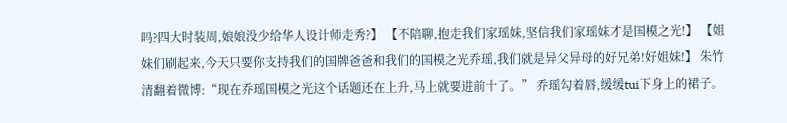吗?四大时装周,娘娘没少给华人设计师走秀?】 【不陪聊,抱走我们家瑶妹,坚信我们家瑶妹才是国模之光!】 【姐妹们刷起来,今天只要你支持我们的国牌爸爸和我们的国模之光乔瑶,我们就是异父异母的好兄弟!好姐妹!】 朱竹清翻着微博:“现在乔瑶国模之光这个话题还在上升,马上就要进前十了。” 乔瑶勾着唇,缓缓tui下身上的裙子。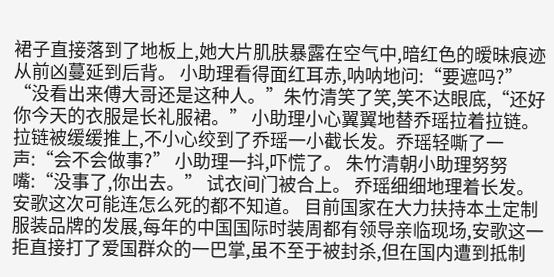裙子直接落到了地板上,她大片肌肤暴露在空气中,暗红色的暧昧痕迹从前凶蔓延到后背。 小助理看得面红耳赤,呐呐地问:“要遮吗?” “没看出来傅大哥还是这种人。”朱竹清笑了笑,笑不达眼底,“还好你今天的衣服是长礼服裙。” 小助理小心翼翼地替乔瑶拉着拉链。 拉链被缓缓推上,不小心绞到了乔瑶一小截长发。乔瑶轻嘶了一声:“会不会做事?” 小助理一抖,吓慌了。 朱竹清朝小助理努努嘴:“没事了,你出去。” 试衣间门被合上。 乔瑶细细地理着长发。 安歌这次可能连怎么死的都不知道。 目前国家在大力扶持本土定制服装品牌的发展,每年的中国国际时装周都有领导亲临现场,安歌这一拒直接打了爱国群众的一巴掌,虽不至于被封杀,但在国内遭到抵制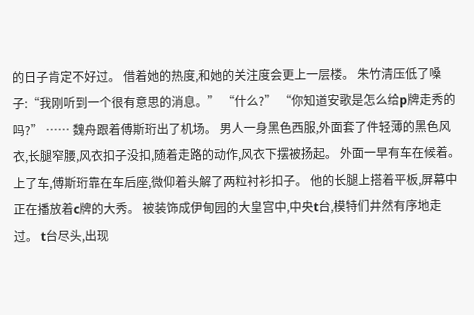的日子肯定不好过。 借着她的热度,和她的关注度会更上一层楼。 朱竹清压低了嗓子:“我刚听到一个很有意思的消息。” “什么?” “你知道安歌是怎么给p牌走秀的吗?” …… 魏舟跟着傅斯珩出了机场。 男人一身黑色西服,外面套了件轻薄的黑色风衣,长腿窄腰,风衣扣子没扣,随着走路的动作,风衣下摆被扬起。 外面一早有车在候着。 上了车,傅斯珩靠在车后座,微仰着头解了两粒衬衫扣子。 他的长腿上搭着平板,屏幕中正在播放着c牌的大秀。 被装饰成伊甸园的大皇宫中,中央t台,模特们井然有序地走过。 t台尽头,出现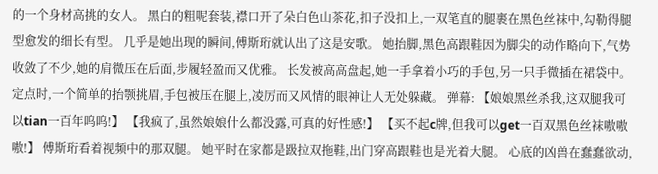的一个身材高挑的女人。 黑白的粗呢套装,襟口开了朵白色山茶花,扣子没扣上,一双笔直的腿裹在黑色丝袜中,勾勒得腿型愈发的细长有型。 几乎是她出现的瞬间,傅斯珩就认出了这是安歌。 她抬脚,黑色高跟鞋因为脚尖的动作略向下,气势收敛了不少,她的肩微压在后面,步履轻盈而又优雅。 长发被高高盘起,她一手拿着小巧的手包,另一只手微插在裙袋中。定点时,一个简单的抬颚挑眉,手包被压在腿上,凌厉而又风情的眼神让人无处躲藏。 弹幕: 【娘娘黑丝杀我,这双腿我可以tian一百年呜呜!】 【我疯了,虽然娘娘什么都没露,可真的好性感!】 【买不起c牌,但我可以get一百双黑色丝袜嗷嗷嗷!】 傅斯珩看着视频中的那双腿。 她平时在家都是趿拉双拖鞋,出门穿高跟鞋也是光着大腿。 心底的凶兽在蠢蠢欲动,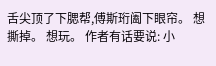舌尖顶了下腮帮,傅斯珩阖下眼帘。 想撕掉。 想玩。 作者有话要说: 小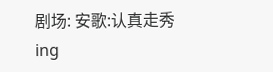剧场: 安歌:认真走秀ing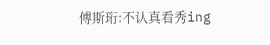傅斯珩:不认真看秀ing